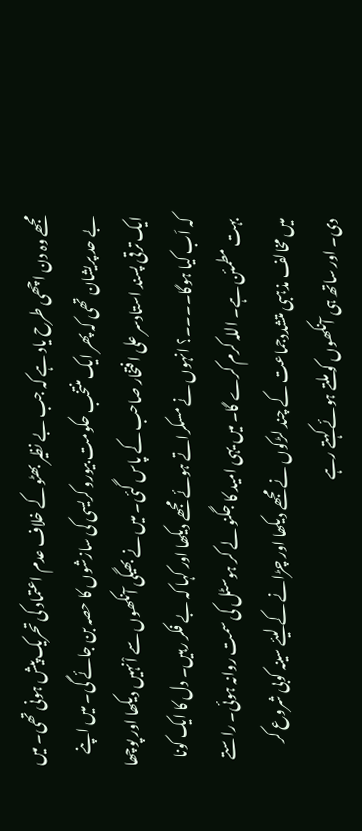مجھے وہ دن اچھی طرح یاد ہے کہ جب بے نظیر بھٹو کے خلاف عدم اعتماد کی تحریک پیش ہونی تھی۔ میں بے حد پریشان تھی کہ پھر ایک منتخب حکومت بیورو کریسی کی سازشوں کا حصہ بن جائے گی۔ میں اپنے ایک ترقی پسند استادسر علی افتخار صاحب کے پاس گئی۔ میں نے بھیگی آنکھوں سے اْنہیں دیکھا اور پوچھا کہ اَب کیا ہوگا۔۔۔۔؟ انہوں نے مسکراتے ہوئے مجھے دیکھا اور کہا کہ بے فکر رہیں۔ دل کا ایک کونا بہت مطمئن ہے۔ اللہ کرم کرے گا۔ میں یہی امید کا جگنو لے کر ہوسٹل کی سمت روانہ ہوئی۔ راستے میں مخالف مذہبی متشددجماعت کے چند لڑکوں نے مجھے دیکھا اور چڑانے کے لیئے سینہ کوبی شروع کر دی۔ اور ساتھ ہی آنکھوں کو ملتے ہوئے کہتے رہے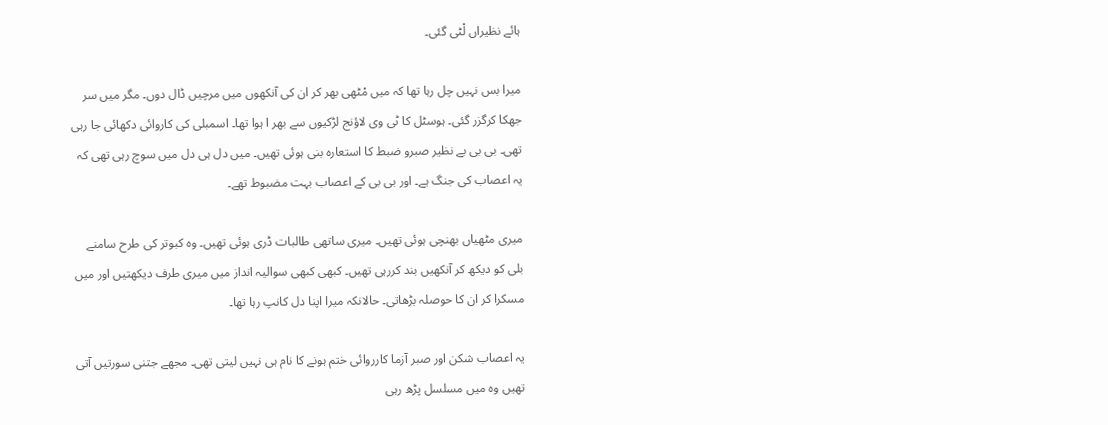ہائے نظیراں لْٹی گئی۔

میرا بس نہیں چل رہا تھا کہ میں مْٹھی بھر کر ان کی آنکھوں میں مرچیں ڈال دوں۔ مگر میں سر جھکا کرگزر گئی۔ ہوسٹل کا ٹی وی لاؤنج لڑکیوں سے بھر ا ہوا تھا۔ اسمبلی کی کاروائی دکھائی جا رہی تھی۔ بی بی بے نظیر صبرو ضبط کا استعارہ بنی ہوئی تھیں۔ میں دل ہی دل میں سوچ رہی تھی کہ یہ اعصاب کی جنگ ہے۔ اور بی بی کے اعصاب بہت مضبوط تھے۔

میری مٹھیاں بھنچی ہوئی تھیں۔ میری ساتھی طالبات ڈری ہوئی تھیں۔ وہ کبوتر کی طرح سامنے بلی کو دیکھ کر آنکھیں بند کررہی تھیں۔ کبھی کبھی سوالیہ انداز میں میری طرف دیکھتیں اور میں مسکرا کر ان کا حوصلہ بڑھاتی۔ حالانکہ میرا اپنا دل کانپ رہا تھا۔

یہ اعصاب شکن اور صبر آزما کارروائی ختم ہونے کا نام ہی نہیں لیتی تھی۔ مجھے جتنی سورتیں آتی تھیں وہ میں مسلسل پڑھ رہی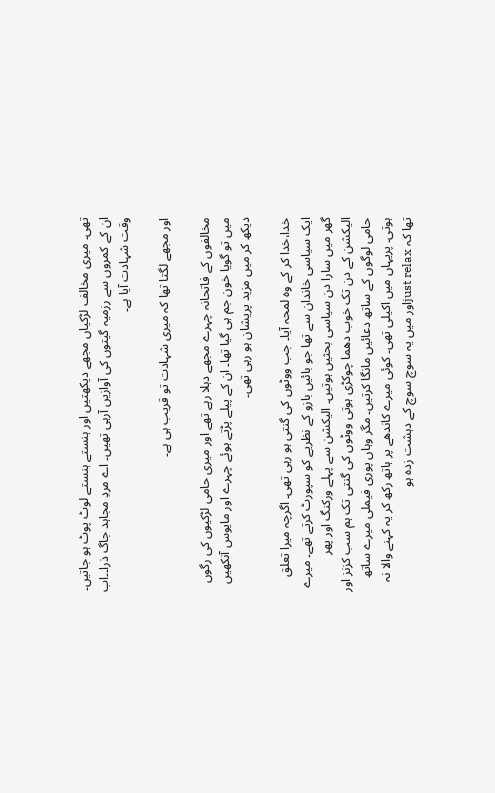تھی۔ میری مخالف لڑکیاں مجھے دیکھتیں اور ہنستے ہنستے لوٹ پوٹ ہو جاتیں۔ ان کے کمروں سے رزمیہ گیتوں کی آوازیں آرہی تھیں۔ اے مردِ مجاہد جاگ ذرا۔۔اب وقت شہادت آیا ہے۔

اور مجھے لگتا تھا کہ میری شہادت تو قریب ہی ہے۔

مخالفوں کے فاتحانہ چہرے مجھے دہلا رہے تھے اور میری حامی لڑکیوں کی رگوں میں تو گویا خون جم ہی گیا تھا۔ ان کے پیلے پڑتے ہوئے چہرے اور مایوس آنکھیں دیکھ کر میں مزید پریشان ہو رہی تھی۔

خدا،خدا کر کے وہ لمحہ آیا۔ جب ووٹوں کی گنتی ہو رہی تھی۔ اگرچہ میرا تعلق ایک سیاسی خاندان سے تھا جو بائیں بازو کے نظریے کو سپورٹ کرتے تھے۔ میرے گھر میں سارا دن سیاسی بحثیں ہوتیں۔ الیکشن سے پہلے ورکنگ اور پھر الیکشن کے دن تک خوب دھما چوکڑی ہوتی ووٹوں کی گنتی تک ہم سب کزنز اور حامی لوگوں کے ساتھ دعائیں مانگا کرتیں۔ مگر وہاں پوری فیملی میرے ساتھ ہوتی۔ پریہاں میں اکیلی تھی۔ کوئی میرے کاندھے پر ہاتھ رکھ کر یہ کہنے والا نہ تھا کہ just relaxاور میں یہ سوچ سوچ کے دہشت زدہ ہو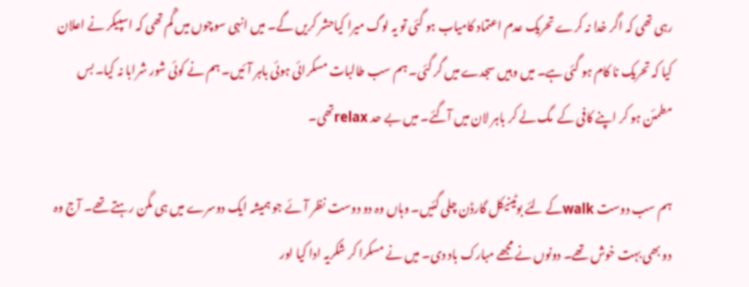رہی تھی کہ اگر خدا نہ کرے تحریک عدم اعتماد کامیاب ہو گئی تو یہ لوگ میرا کیاحشر کریں گے۔ میں انہی سوچوں میں گْم تھی کہ اسپیکر نے اعلان کیا کہ تحریک نا کام ہو گئی ہے۔ میں وہیں سجدے میں گر گئی۔ ہم سب طالبات مسکرائی ہوئی باہر آئیں۔ ہم نے کوئی شور شرابا نہ کیا۔ بس مطمئن ہو کر اپنے کافی کے  مگ لے کر باہر لان میں آگئے۔ میں بے حد relaxتھی۔

ہم سب دوست walkکے لئے بوٹینیکل گارڈن چلی گئیں۔ وہاں وہ دو دوست نظر آئے جو ہمیشہ ایک دوسرے میں ہی مگن رہتے تھے۔ آج وہ دو بھی بہت خوش تھے۔ دونوں نے مجھے مبارک باد دی۔ میں نے مسکرا کر شکریہ ادا کیا اور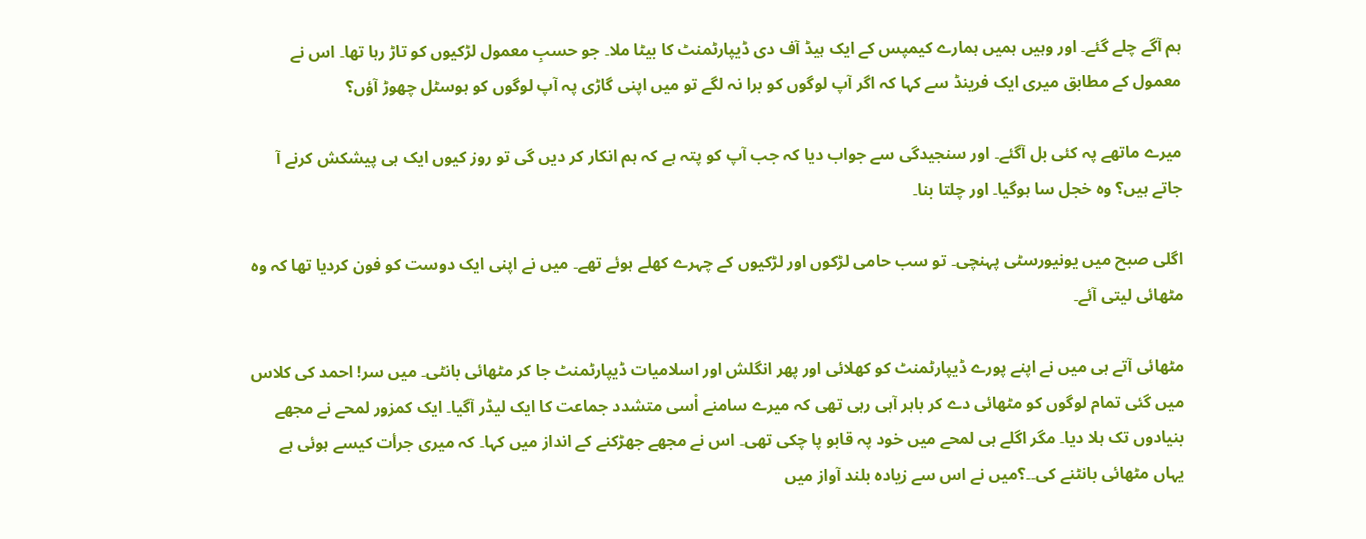ہم آگے چلے گئے۔ اور وہیں ہمیں ہمارے کیمپس کے ایک ہیڈ آف دی ڈیپارٹمنٹ کا بیٹا ملا۔ جو حسبِ معمول لڑکیوں کو تاڑ رہا تھا۔ اس نے معمول کے مطابق میری ایک فرینڈ سے کہا کہ اگر آپ لوگوں کو برا نہ لگے تو میں اپنی گاڑی پہ آپ لوگوں کو ہوسٹل چھوڑ آؤں؟

میرے ماتھے پہ کئی بل آگئے۔ اور سنجیدگی سے جواب دیا کہ جب آپ کو پتہ ہے کہ ہم انکار کر دیں گی تو روز کیوں ایک ہی پیشکش کرنے آ جاتے ہیں؟ وہ خجل سا ہوگیا۔ اور چلتا بنا۔

اگلی صبح میں یونیورسٹی پہنچی۔ تو سب حامی لڑکوں اور لڑکیوں کے چہرے کھلے ہوئے تھے۔ میں نے اپنی ایک دوست کو فون کردیا تھا کہ وہ مٹھائی لیتی آئے۔

مٹھائی آتے ہی میں نے اپنے پورے ڈیپارٹمنٹ کو کھلائی اور پھر انگلش اور اسلامیات ڈیپارٹمنٹ جا کر مٹھائی بانٹی۔ میں سر! احمد کی کلاس میں گئی تمام لوگوں کو مٹھائی دے کر باہر آہی رہی تھی کہ میرے سامنے اْسی متشدد جماعت کا ایک لیڈر آگیا۔ ایک کمزور لمحے نے مجھے بنیادوں تک ہلا دیا۔ مگر اگلے ہی لمحے میں خود پہ قابو پا چکی تھی۔ اس نے مجھے جھڑکنے کے انداز میں کہا۔ کہ میری جرأت کیسے ہوئی ہے یہاں مٹھائی بانٹنے کی۔۔؟میں نے اس سے زیادہ بلند آواز میں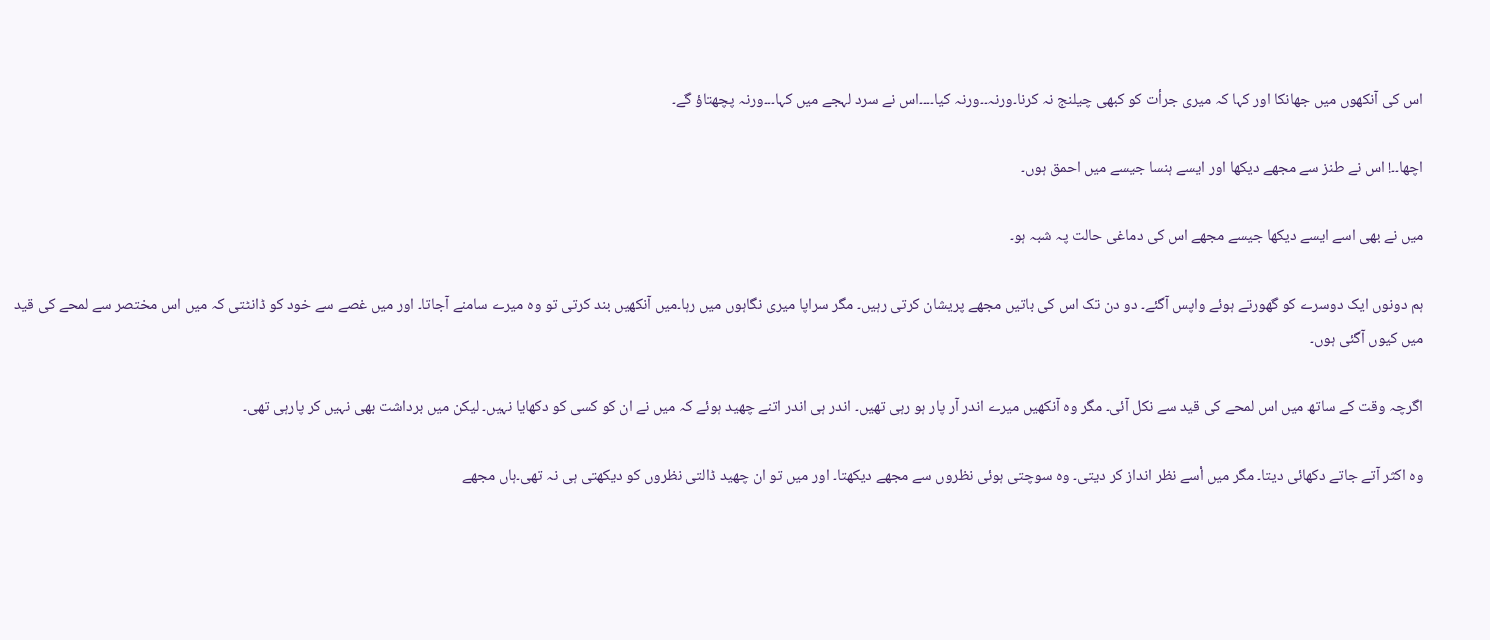اس کی آنکھوں میں جھانکا اور کہا کہ میری جرأت کو کبھی چیلنج نہ کرنا۔ورنہ۔۔ورنہ کیا۔۔۔۔اس نے سرد لہجے میں کہا۔۔۔ورنہ پچھتاؤ گے۔

اچھا۔۔! اس نے طنز سے مجھے دیکھا اور ایسے ہنسا جیسے میں احمق ہوں۔

میں نے بھی اسے ایسے دیکھا جیسے مجھے اس کی دماغی حالت پہ شبہ ہو۔

ہم دونوں ایک دوسرے کو گھورتے ہوئے واپس آگئے۔ دو دن تک اس کی باتیں مجھے پریشان کرتی رہیں۔ مگر سراپا میری نگاہوں میں رہا۔میں آنکھیں بند کرتی تو وہ میرے سامنے آجاتا۔ اور میں غصے سے خود کو ڈانٹتی کہ میں اس مختصر سے لمحے کی قید میں کیوں آگئی ہوں۔

اگرچہ وقت کے ساتھ میں اس لمحے کی قید سے نکل آئی۔ مگر وہ آنکھیں میرے اندر آر پار ہو رہی تھیں۔ اندر ہی اندر اتنے چھید ہوئے کہ میں نے ان کو کسی کو دکھایا نہیں۔ لیکن میں برداشت بھی نہیں کر پارہی تھی۔

وہ اکثر آتے جاتے دکھائی دیتا۔ مگر میں اْسے نظر انداز کر دیتی۔ وہ سوچتی ہوئی نظروں سے مجھے دیکھتا۔ اور میں تو ان چھید ڈالتی نظروں کو دیکھتی ہی نہ تھی۔ہاں مجھے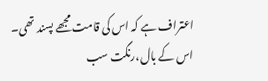اعتراف ہے کہ اس کی قامت مجھے پسند تھی۔ اس کے بال،رنگت سب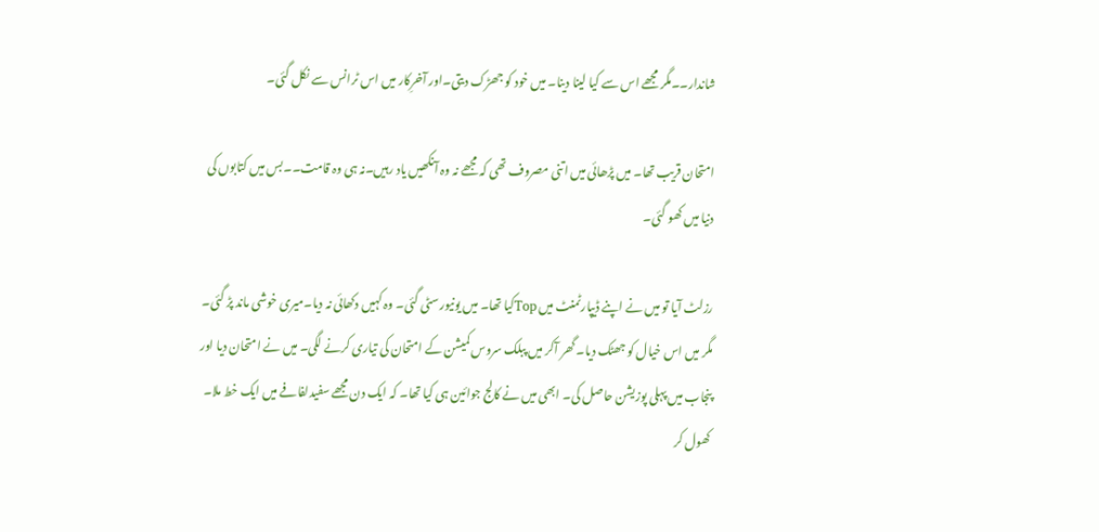شاندار۔۔مگر مجھے اس سے کیا لینا دینا۔ میں خود کو جھڑک دیتی۔اور آخرِکار میں اس ٹرانس سے نکل گئی۔

امتحان قریب تھا۔ میں پڑھائی میں اتنی مصروف تھی کہ مجھے نہ وہ آنکھیں یاد رہیں۔نہ ہی وہ قامت۔۔بس میں کتابوں کی دنیا میں کھو گئی۔

رزلٹ آیا تو میں نے اپنے ڈیپارٹمنٹ میں Topکیا تھا۔ میں یونیورسٹی گئی۔ وہ کہیں دکھائی نہ دیا۔میری خوشی ماند پڑ گئی۔ مگر میں اس خیال کو جھٹک دیا۔ گھر آکر میں پبلک سروس کمیشن کے امتحان کی تیاری کرنے لگی۔ میں نے امتحان دیا اور پنجاب میں پہلی پوزیشن حاصل کی۔ ابھی میں نے کالج جوائین ہی کیا تھا۔ کہ ایک دن مجھے سفیدلفافے میں ایک خط ملا۔ کھول کر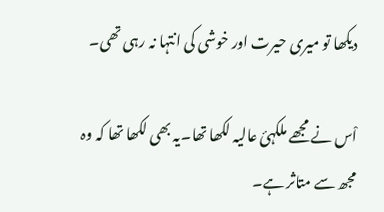دیکھا تو میری حیرت اور خوشی کی انتہا نہ رہی تھی۔

اْس نے مجھے ملکہئ عالیہ لکھا تھا۔یہ بھی لکھا تھا کہ وہ مجھ سے متاثر ہے۔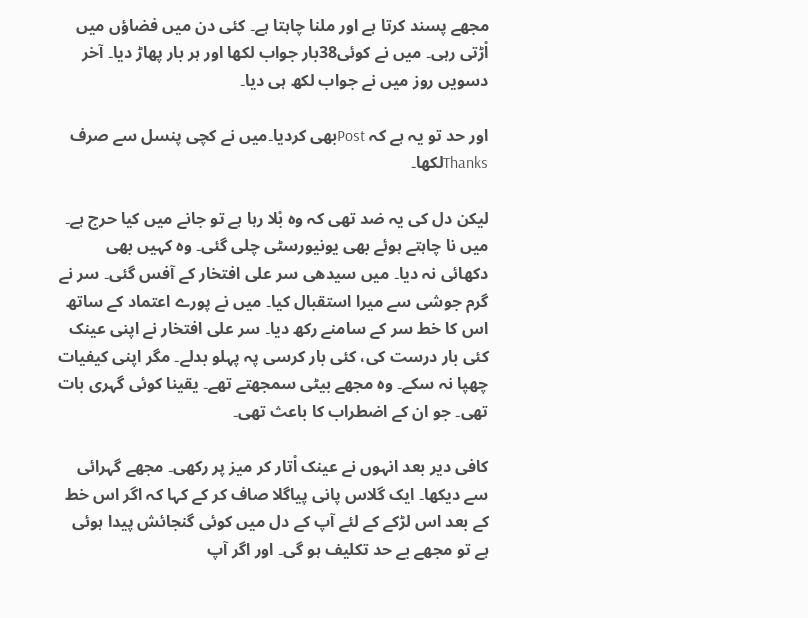مجھے پسند کرتا ہے اور ملنا چاہتا ہے۔ کئی دن میں فضاؤں میں اْڑتی رہی۔ میں نے کوئی38بار جواب لکھا اور ہر بار پھاڑ دیا۔ آخر دسویں روز میں نے جواب لکھ ہی دیا۔

اور حد تو یہ ہے کہ Postبھی کردیا۔میں نے کچی پنسل سے صرف Thanksلکھا۔

لیکن دل کی یہ ضد تھی کہ وہ بْلا رہا ہے تو جانے میں کیا حرج ہے۔ میں نا چاہتے ہوئے بھی یونیورسٹی چلی گئی۔ وہ کہیں بھی دکھائی نہ دیا۔ میں سیدھی سر علی افتخار کے آفس گئی۔ سر نے گرم جوشی سے میرا استقبال کیا۔ میں نے پورے اعتماد کے ساتھ اس کا خط سر کے سامنے رکھ دیا۔ سر علی افتخار نے اپنی عینک کئی بار درست کی، کئی بار کرسی پہ پہلو بدلے۔ مگر اپنی کیفیات چھپا نہ سکے۔ وہ مجھے بیٹی سمجھتے تھے۔ یقینا کوئی گہری بات تھی۔ جو ان کے اضطراب کا باعث تھی۔

کافی دیر بعد انہوں نے عینک اْتار کر میز پر رکھی۔ مجھے گہرائی سے دیکھا۔ ایک گلاس پانی پیاگلا صاف کر کے کہا کہ اگر اس خط کے بعد اس لڑکے کے لئے آپ کے دل میں کوئی گنجائش پیدا ہوئی ہے تو مجھے بے حد تکلیف ہو گی۔ اور اگر آپ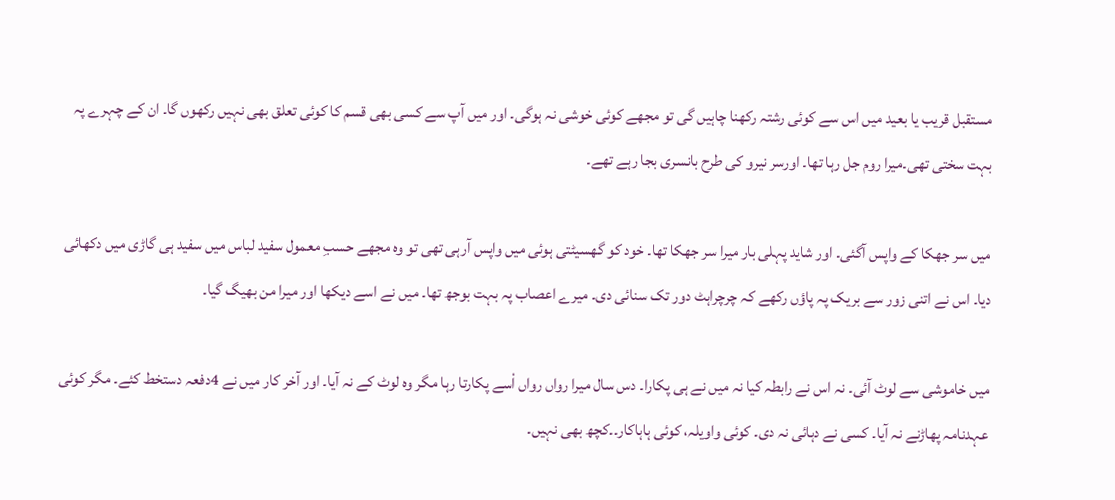مستقبل قریب یا بعید میں اس سے کوئی رشتہ رکھنا چاہیں گی تو مجھے کوئی خوشی نہ ہوگی۔ اور میں آپ سے کسی بھی قسم کا کوئی تعلق بھی نہیں رکھوں گا۔ ان کے چہرے پہ بہت سختی تھی۔میرا روم جل رہا تھا۔ اورسر نیرو کی طرح بانسری بجا رہے تھے۔

میں سر جھکا کے واپس آگئی۔ اور شاید پہلی بار میرا سر جھکا تھا۔ خود کو گھسیٹتی ہوئی میں واپس آرہی تھی تو وہ مجھے حسبِ معمول سفید لباس میں سفید ہی گاڑی میں دکھائی دیا۔ اس نے اتنی زور سے بریک پہ پاؤں رکھے کہ چرچراہٹ دور تک سنائی دی۔ میرے اعصاب پہ بہت بوجھ تھا۔ میں نے اسے دیکھا اور میرا من بھیگ گیا۔

میں خاموشی سے لوٹ آئی۔ نہ اس نے رابطہ کیا نہ میں نے ہی پکارا۔ دس سال میرا رواں رواں اْسے پکارتا رہا مگر وہ لوٹ کے نہ آیا۔ اور آخر کار میں نے 4دفعہ دستخط کئے۔ مگر کوئی عہدنامہ پھاڑنے نہ آیا۔ کسی نے دہائی نہ دی۔ کوئی واویلہ، کوئی ہاہاکار۔۔کچھ بھی نہیں۔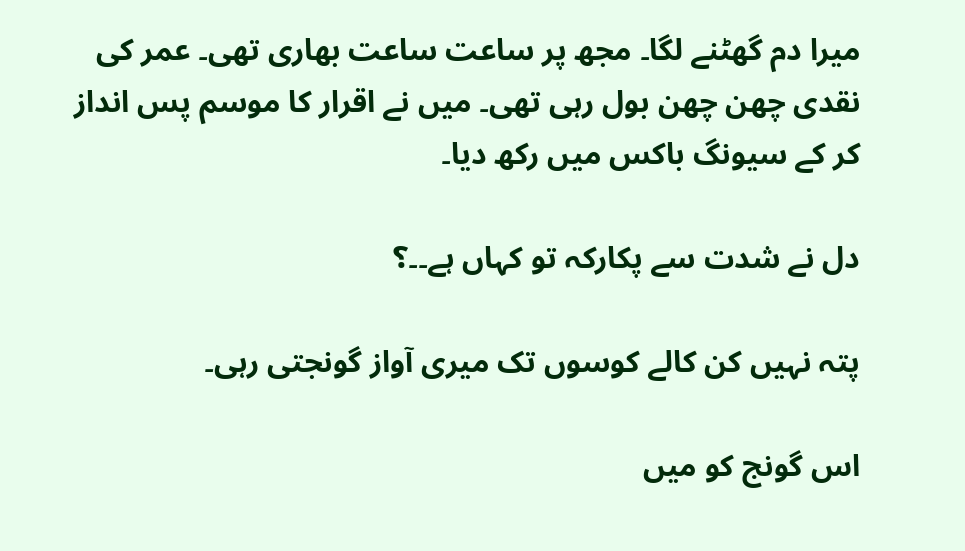میرا دم گھٹنے لگا۔ مجھ پر ساعت ساعت بھاری تھی۔ عمر کی نقدی چھن چھن بول رہی تھی۔ میں نے اقرار کا موسم پس انداز کر کے سیونگ باکس میں رکھ دیا۔

دل نے شدت سے پکارکہ تو کہاں ہے۔۔؟

پتہ نہیں کن کالے کوسوں تک میری آواز گونجتی رہی۔

اس گونج کو میں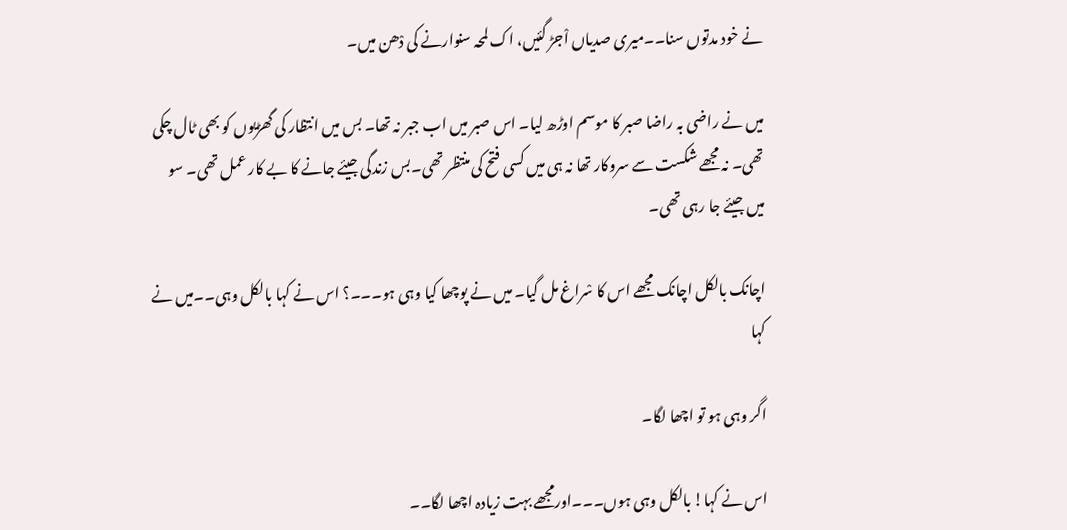نے خود مدتوں سنا۔۔میری صدیاں اْجڑ گئیں، اک لمحہ سنوارنے کی دْھن میں۔

میں نے راضی بہ راضا صبر کا موسم اوڑھ لیا۔ اس صبر میں اب جبر نہ تھا۔ بس میں انتظار کی گھڑیوں کو بھی ٹال چکی تھی۔ نہ مجھے شکست سے سروکار تھا نہ ہی میں کسی فتح کی منتظر تھی۔بس زندگی جیئے جانے کا بے کار عمل تھی۔ سو میں جیئے جا رہی تھی۔

اچانک بالکل اچانک مجھے اس کا سْراغ مل گیا۔ میں نے پوچھا کیا وہی ہو۔۔۔؟ اس نے کہا بالکل وہی۔۔میں نے کہا

اگر وہی ہو تو اچھا لگا۔

اس نے کہا! بالکل وہی ہوں۔۔۔اورمجھے بہت زیادہ اچھا لگا۔۔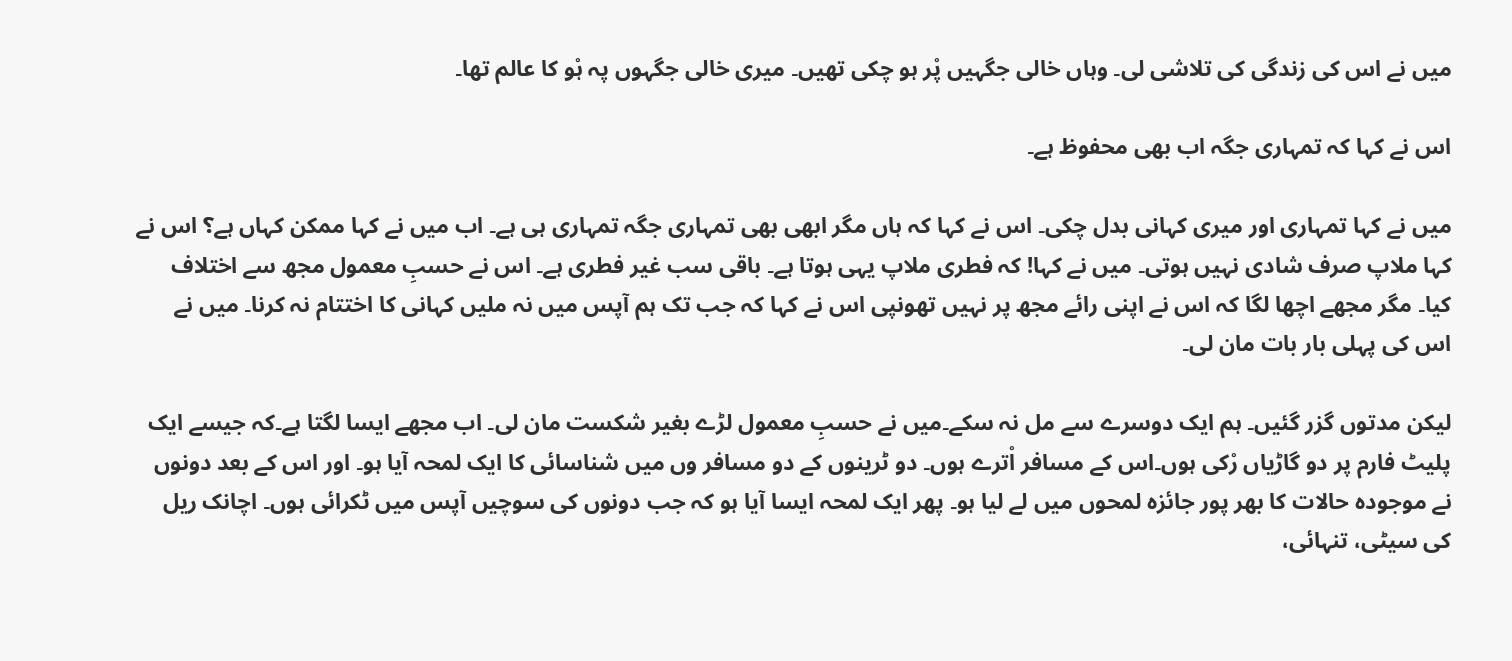میں نے اس کی زندگی کی تلاشی لی۔ وہاں خالی جگہیں پْر ہو چکی تھیں۔ میری خالی جگہوں پہ ہْو کا عالم تھا۔

اس نے کہا کہ تمہاری جگہ اب بھی محفوظ ہے۔

میں نے کہا تمہاری اور میری کہانی بدل چکی۔ اس نے کہا کہ ہاں مگر ابھی بھی تمہاری جگہ تمہاری ہی ہے۔ اب میں نے کہا ممکن کہاں ہے؟ اس نے کہا ملاپ صرف شادی نہیں ہوتی۔ میں نے کہا! کہ فطری ملاپ یہی ہوتا ہے۔ باقی سب غیر فطری ہے۔ اس نے حسبِ معمول مجھ سے اختلاف کیا۔ مگر مجھے اچھا لگا کہ اس نے اپنی رائے مجھ پر نہیں تھونپی اس نے کہا کہ جب تک ہم آپس میں نہ ملیں کہانی کا اختتام نہ کرنا۔ میں نے اس کی پہلی بار بات مان لی۔

لیکن مدتوں گزر گئیں۔ ہم ایک دوسرے سے مل نہ سکے۔میں نے حسبِ معمول لڑے بغیر شکست مان لی۔ اب مجھے ایسا لگتا ہے۔کہ جیسے ایک پلیٹ فارم پر دو گاڑیاں رْکی ہوں۔اس کے مسافر اْترے ہوں۔ دو ٹرینوں کے دو مسافر وں میں شناسائی کا ایک لمحہ آیا ہو۔ اور اس کے بعد دونوں نے موجودہ حالات کا بھر پور جائزہ لمحوں میں لے لیا ہو۔ پھر ایک لمحہ ایسا آیا ہو کہ جب دونوں کی سوچیں آپس میں ٹکرائی ہوں۔ اچانک ریل کی سیٹی، تنہائی،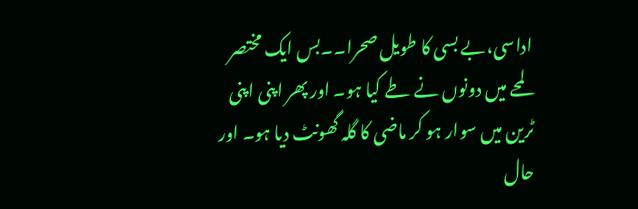اداسی،بے بسی کا طویل صحرا۔۔بس ایک مختصر لمحے میں دونوں نے طے کیا ہو۔ اور پھر اپنی اپنی ٹرین میں سوار ہو کر ماضی کا گلہ گھونٹ دیا ہو۔ اور حال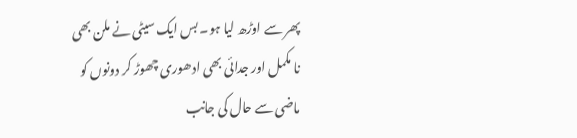پھر سے اوڑھ لیا ہو۔ بس ایک سیٹی نے ملن بھی نا مکمل اور جدائی بھی ادھوری چھوڑ کر دونوں کو ماضی سے حال کی جانب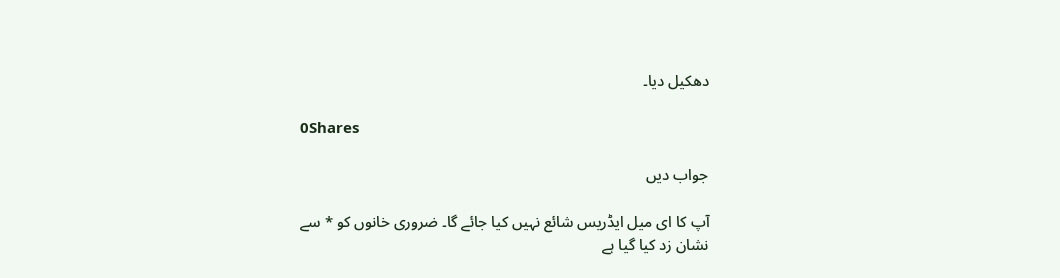دھکیل دیا۔

0Shares

جواب دیں

آپ کا ای میل ایڈریس شائع نہیں کیا جائے گا۔ ضروری خانوں کو * سے نشان زد کیا گیا ہے